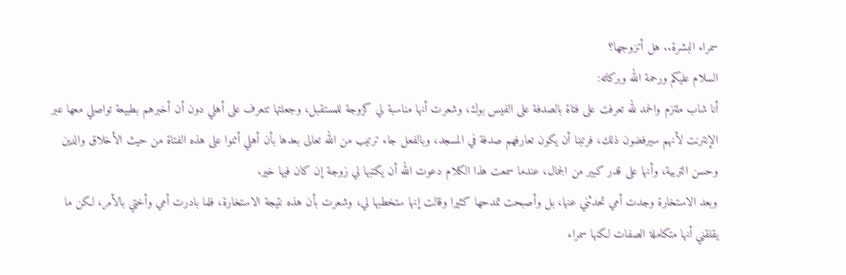سمراء البشرة.. هل أتزوجها؟
السلام عليكم ورحمة الله وبركاته:
أنا شاب ملتزم والحمد لله تعرفت على فتاة بالصدفة على الفيس بوك، وشعرت أنها مناسبة لي كزوجة للمستقبل، وجعلتها تتعرف على أهلي دون أن أخبرهم بطبيعة تواصلي معها عبر الإنترنت لأنهم سيرفضون ذلك، فرتبنا أن يكون تعارفهم صدفة في المسجد، وبالفعل جاء ترتيب من الله تعالى بعدها بأن أهلي أثنوا على هذه الفتاة من حيث الأخلاق والدين وحسن التربية، وأنها على قدر كبير من الجمال، عندما سمعت هذا الكلام دعوت الله أن يكتبها لي زوجة إن كان فيها خير.
وبعد الاستخارة وجدت أمي تحدثني عنها، بل وأصبحت تمدحها كثيرا وقالت إنها ستخطبها لي، وشعرت بأن هذه نتيجة الاستخارة، فلما بادرت أمي وأختي بالأمر، لكن ما يقلقني أنها متكاملة الصفات لكنها سمراء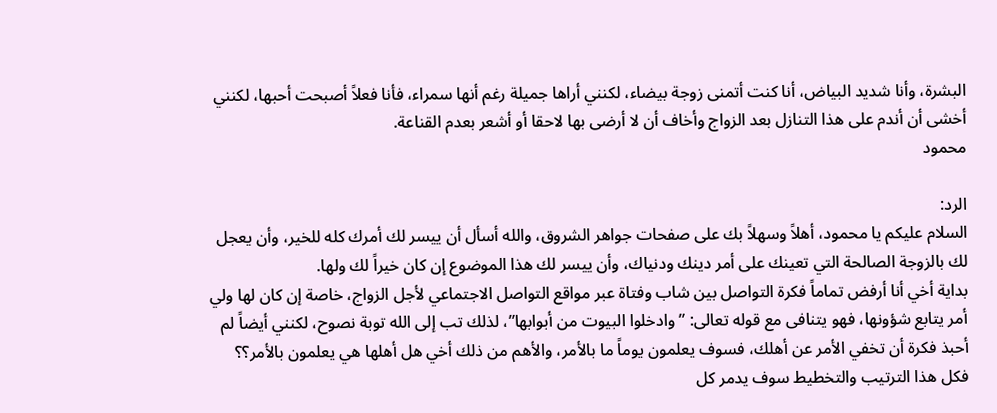البشرة، وأنا شديد البياض، أنا كنت أتمنى زوجة بيضاء، لكنني أراها جميلة رغم أنها سمراء، فأنا فعلاً أصبحت أحبها، لكنني أخشى أن أندم على هذا التنازل بعد الزواج وأخاف أن لا أرضى بها لاحقا أو أشعر بعدم القناعة.
محمود

الرد:
السلام عليكم يا محمود، أهلاً وسهلاً بك على صفحات جواهر الشروق، والله أسأل أن ييسر لك أمرك كله للخير، وأن يعجل لك بالزوجة الصالحة التي تعينك على أمر دينك ودنياك، وأن ييسر لك هذا الموضوع إن كان خيراً لك ولها.
بداية أخي أنا أرفض تماماً فكرة التواصل بين شاب وفتاة عبر مواقع التواصل الاجتماعي لأجل الزواج، خاصة إن كان لها ولي أمر يتابع شؤونها، فهو يتنافى مع قوله تعالى: ” وادخلوا البيوت من أبوابها”، لذلك تب إلى الله توبة نصوح، لكنني أيضاً لم أحبذ فكرة أن تخفي الأمر عن أهلك، فسوف يعلمون يوماً ما بالأمر، والأهم من ذلك أخي هل أهلها هي يعلمون بالأمر؟؟ فكل هذا الترتيب والتخطيط سوف يدمر كل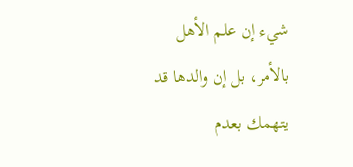شيء إن علم الأهل بالأمر، بل إن والدها قد يتهمك بعدم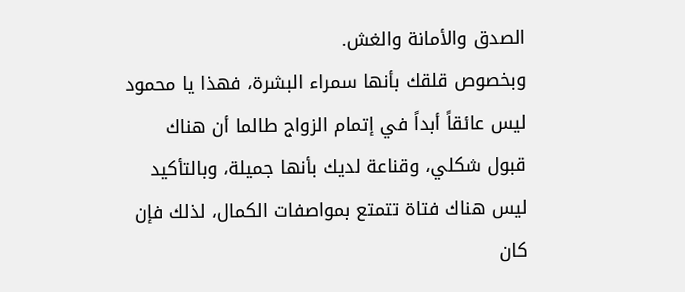الصدق والأمانة والغش.
وبخصوص قلقك بأنها سمراء البشرة، فهذا يا محمود ليس عائقاً أبداً في إتمام الزواج طالما أن هناك قبول شكلي، وقناعة لديك بأنها جميلة، وبالتأكيد ليس هناك فتاة تتمتع بمواصفات الكمال، لذلك فإن كان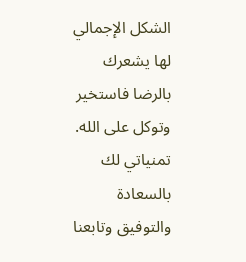الشكل الإجمالي لها يشعرك بالرضا فاستخير وتوكل على الله.
تمنياتي لك بالسعادة والتوفيق وتابعنا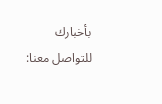بأخبارك
للتواصل معنا: